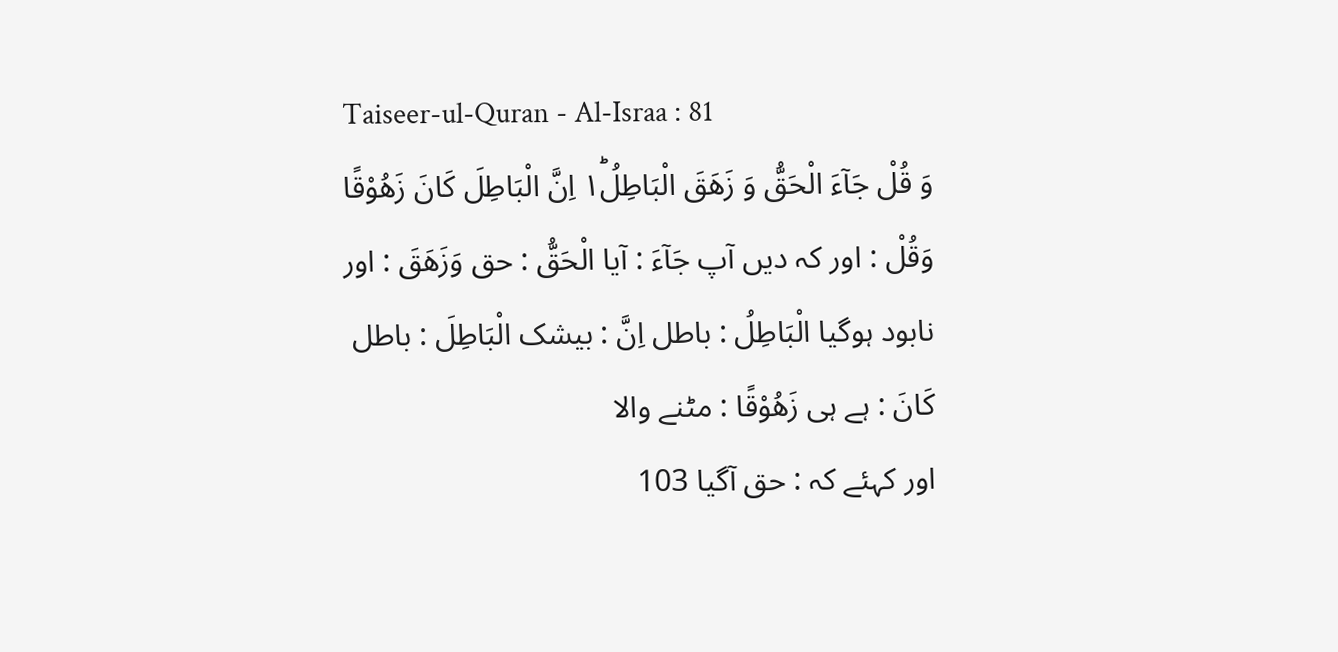Taiseer-ul-Quran - Al-Israa : 81
وَ قُلْ جَآءَ الْحَقُّ وَ زَهَقَ الْبَاطِلُ١ؕ اِنَّ الْبَاطِلَ كَانَ زَهُوْقًا
وَقُلْ : اور کہ دیں آپ جَآءَ : آیا الْحَقُّ : حق وَزَهَقَ : اور نابود ہوگیا الْبَاطِلُ : باطل اِنَّ : بیشک الْبَاطِلَ : باطل كَانَ : ہے ہی زَهُوْقًا : مٹنے والا
اور کہئے کہ : حق آگیا 103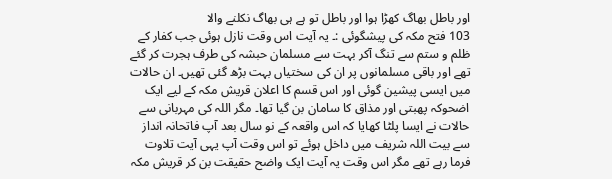اور باطل بھاگ کھڑا ہوا اور باطل تو ہے ہی بھاگ نکلنے والا
103 فتح مکہ کی پیشگوئی :۔ یہ آیت اس وقت نازل ہوئی جب کفار کے ظلم و ستم سے تنگ آکر بہت سے مسلمان حبشہ کی طرف ہجرت کر گئے تھے اور باقی مسلمانوں پر ان کی سختیاں بہت بڑھ گئی تھیں۔ ان حالات میں ایسی پیشین گوئی اور اس قسم کا اعلان قریش مکہ کے لیے ایک اضحوکہ پھبتی اور مذاق کا سامان بن گیا تھا۔ مگر اللہ کی مہربانی سے حالات نے ایسا پلٹا کھایا کہ اس واقعہ کے نو سال بعد آپ فاتحانہ انداز سے بیت اللہ شریف میں داخل ہوئے تو اس وقت آپ یہی آیت تلاوت فرما رہے تھے مگر اس وقت یہ آیت ایک واضح حقیقت بن کر قریش مکہ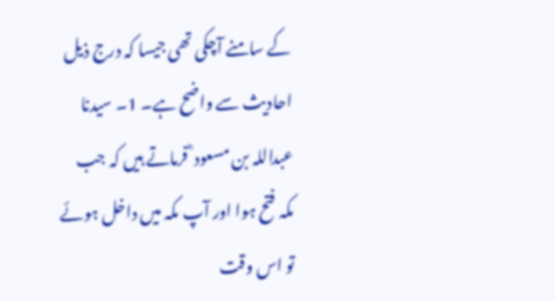کے سامنے آچکی تھی جیسا کہ درج ذیل احادیث سے واضح ہے۔ 1۔ سیدنا عبداللہ بن مسعود ؓ فرماتے ہیں کہ جب مکہ فتح ہوا اور آپ مکہ میں داخل ہوئے تو اس وقت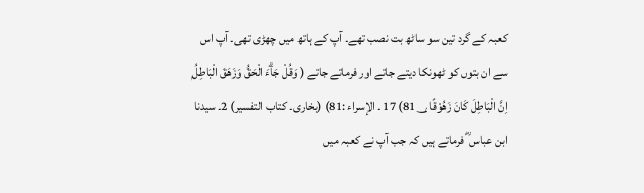کعبہ کے گرد تین سو ساٹھ بت نصب تھے۔ آپ کے ہاتھ میں چھڑی تھی۔ آپ اس سے ان بتوں کو ٹھونکا دیتے جاتے اور فرماتے جاتے ( وَقُلْ جَاۗءَ الْحَقُّ وَزَهَقَ الْبَاطِلُ ۭ اِنَّ الْبَاطِلَ كَانَ زَهُوْقًا 81؀) 17 ۔ الإسراء :81) (بخاری۔ کتاب التفسیر) 2۔ سیدنا ابن عباس ؓ فرماتے ہیں کہ جب آپ نے کعبہ میں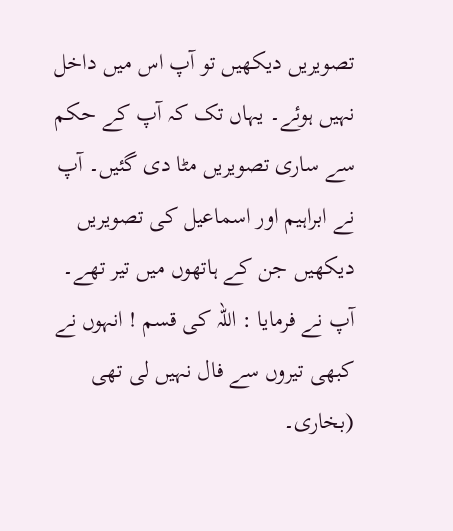تصویریں دیکھیں تو آپ اس میں داخل نہیں ہوئے۔ یہاں تک کہ آپ کے حکم سے ساری تصویریں مٹا دی گئیں۔ آپ نے ابراہیم اور اسماعیل کی تصویریں دیکھیں جن کے ہاتھوں میں تیر تھے۔ آپ نے فرمایا : اللہ کی قسم ! انہوں نے کبھی تیروں سے فال نہیں لی تھی (بخاری۔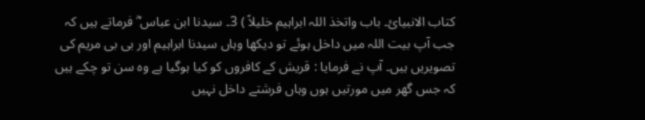کتاب الانبیائ۔ باب واتخذ اللہ ابراہیم خلیلاً ) 3۔ سیدنا ابن عباس ؓ فرماتے ہیں کہ جب آپ بیت اللہ میں داخل ہوئے تو دیکھا وہاں سیدنا ابراہیم اور بی بی مریم کی تصویریں ہیں۔ آپ نے فرمایا : قریش کے کافروں کو کیا ہوگیا ہے وہ سن تو چکے ہیں کہ جس گھر میں مورتیں ہوں وہاں فرشتے داخل نہیں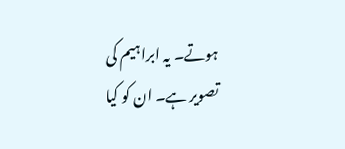ہوتے۔ یہ ابراہیم کی تصویر ہے۔ ان کو کیا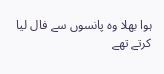ہوا بھلا وہ پانسوں سے فال لیا کرتے تھے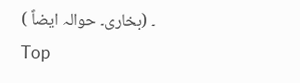۔ (بخاری۔ حوالہ ایضاً )
Top